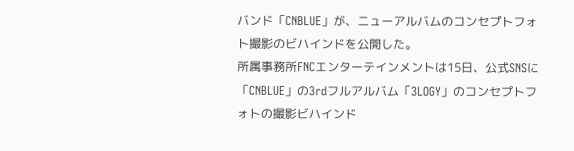バンド「CNBLUE」が、ニューアルバムのコンセプトフォト撮影のビハインドを公開した。
所属事務所FNCエンターテインメントは15日、公式SNSに「CNBLUE」の3rdフルアルバム「3LOGY」のコンセプトフォトの撮影ビハインド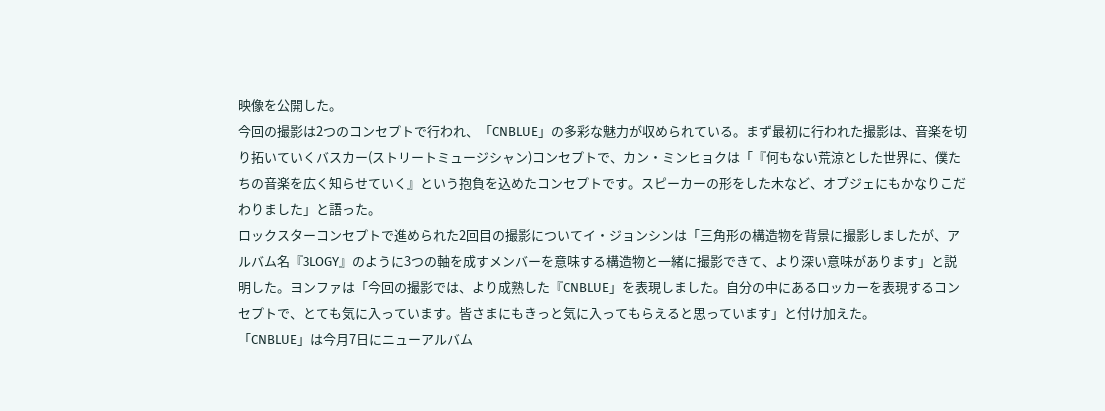映像を公開した。
今回の撮影は2つのコンセプトで行われ、「CNBLUE」の多彩な魅力が収められている。まず最初に行われた撮影は、音楽を切り拓いていくバスカー(ストリートミュージシャン)コンセプトで、カン・ミンヒョクは「『何もない荒涼とした世界に、僕たちの音楽を広く知らせていく』という抱負を込めたコンセプトです。スピーカーの形をした木など、オブジェにもかなりこだわりました」と語った。
ロックスターコンセプトで進められた2回目の撮影についてイ・ジョンシンは「三角形の構造物を背景に撮影しましたが、アルバム名『3LOGY』のように3つの軸を成すメンバーを意味する構造物と一緒に撮影できて、より深い意味があります」と説明した。ヨンファは「今回の撮影では、より成熟した『CNBLUE」を表現しました。自分の中にあるロッカーを表現するコンセプトで、とても気に入っています。皆さまにもきっと気に入ってもらえると思っています」と付け加えた。
「CNBLUE」は今月7日にニューアルバム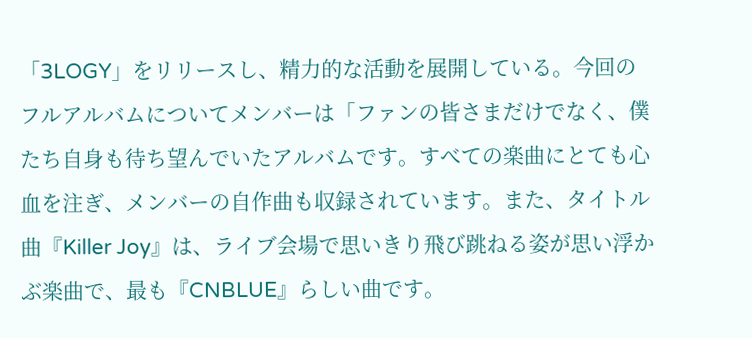「3LOGY」をリリースし、精力的な活動を展開している。今回のフルアルバムについてメンバーは「ファンの皆さまだけでなく、僕たち自身も待ち望んでいたアルバムです。すべての楽曲にとても心血を注ぎ、メンバーの自作曲も収録されています。また、タイトル曲『Killer Joy』は、ライブ会場で思いきり飛び跳ねる姿が思い浮かぶ楽曲で、最も『CNBLUE』らしい曲です。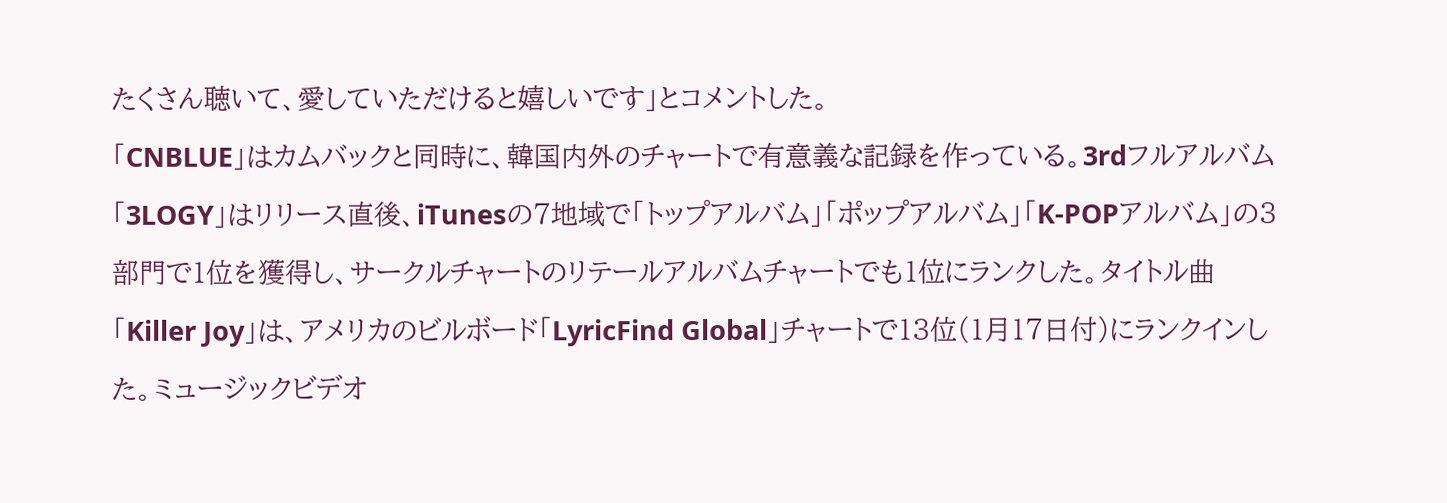たくさん聴いて、愛していただけると嬉しいです」とコメントした。
「CNBLUE」はカムバックと同時に、韓国内外のチャートで有意義な記録を作っている。3rdフルアルバム「3LOGY」はリリース直後、iTunesの7地域で「トップアルバム」「ポップアルバム」「K-POPアルバム」の3部門で1位を獲得し、サークルチャートのリテールアルバムチャートでも1位にランクした。タイトル曲「Killer Joy」は、アメリカのビルボード「LyricFind Global」チャートで13位(1月17日付)にランクインした。ミュージックビデオ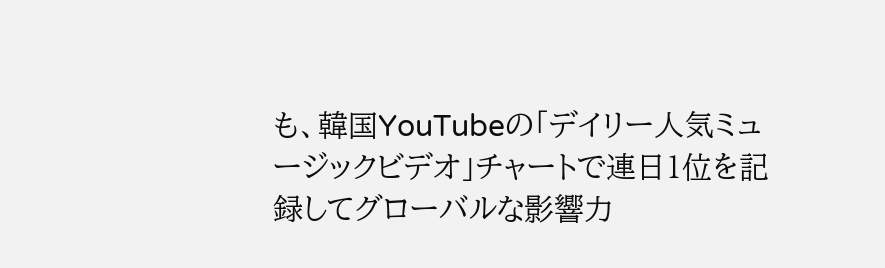も、韓国YouTubeの「デイリー人気ミュージックビデオ」チャートで連日1位を記録してグローバルな影響力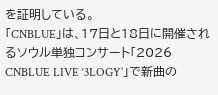を証明している。
「CNBLUE」は、17日と18日に開催されるソウル単独コンサート「2026 CNBLUE LIVE ‘3LOGY’」で新曲の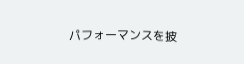パフォーマンスを披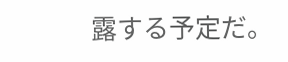露する予定だ。